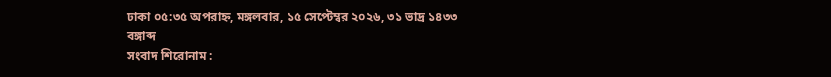ঢাকা ০৫:৩৫ অপরাহ্ন, মঙ্গলবার, ১৫ সেপ্টেম্বর ২০২৬, ৩১ ভাদ্র ১৪৩৩ বঙ্গাব্দ
সংবাদ শিরোনাম :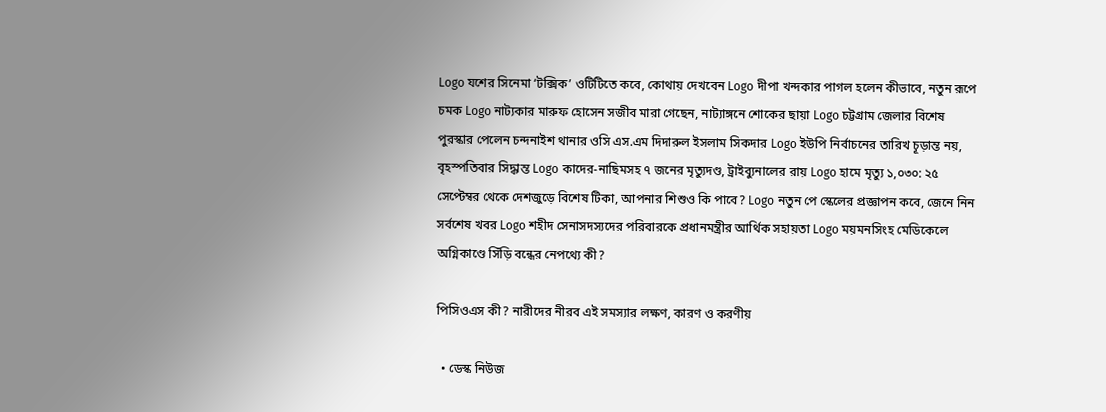Logo যশের সিনেমা ‘টক্সিক’ ওটিটিতে কবে, কোথায় দেখবেন Logo দীপা খন্দকার পাগল হলেন কীভাবে, নতুন রূপে চমক Logo নাট্যকার মারুফ হোসেন সজীব মারা গেছেন, নাট্যাঙ্গনে শোকের ছায়া Logo চট্টগ্রাম জেলার বিশেষ পুরস্কার পেলেন চন্দনাইশ থানার ওসি এস.এম দিদারুল ইসলাম সিকদার Logo ইউপি নির্বাচনের তারিখ চূড়ান্ত নয়, বৃহস্পতিবার সিদ্ধান্ত Logo কাদের-নাছিমসহ ৭ জনের মৃত্যুদণ্ড, ট্রাইব্যুনালের রায় Logo হামে মৃত্যু ১,০৩০: ২৫ সেপ্টেম্বর থেকে দেশজুড়ে বিশেষ টিকা, আপনার শিশুও কি পাবে? Logo নতুন পে স্কেলের প্রজ্ঞাপন কবে, জেনে নিন সর্বশেষ খবর Logo শহীদ সেনাসদস্যদের পরিবারকে প্রধানমন্ত্রীর আর্থিক সহায়তা Logo ময়মনসিংহ মেডিকেলে অগ্নিকাণ্ডে সিঁড়ি বন্ধের নেপথ্যে কী?

পিসিওএস কী? নারীদের নীরব এই সমস্যার লক্ষণ, কারণ ও করণীয়

  • ডেস্ক নিউজ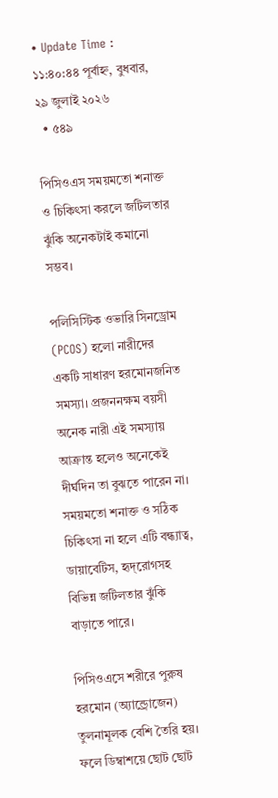• Update Time : ১১:৪০:৪৪ পূর্বাহ্ন, বুধবার, ২৯ জুলাই ২০২৬
  • ৫৪৯

পিসিওএস সময়মতো শনাক্ত ও চিকিৎসা করলে জটিলতার ঝুঁকি অনেকটাই কমানো সম্ভব।

পলিসিস্টিক ওভারি সিনড্রোম (PCOS) হলো নারীদের একটি সাধারণ হরমোনজনিত সমস্যা। প্রজননক্ষম বয়সী অনেক নারী এই সমস্যায় আক্রান্ত হলেও অনেকেই দীর্ঘদিন তা বুঝতে পারেন না। সময়মতো শনাক্ত ও সঠিক চিকিৎসা না হলে এটি বন্ধ্যাত্ব, ডায়াবেটিস, হৃদ্‌রোগসহ বিভিন্ন জটিলতার ঝুঁকি বাড়াতে পারে।

পিসিওএসে শরীরে পুরুষ হরমোন (অ্যান্ড্রোজেন) তুলনামূলক বেশি তৈরি হয়। ফলে ডিম্বাশয়ে ছোট ছোট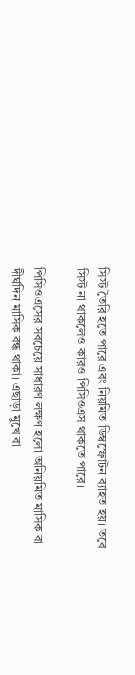সিস্ট তৈরি হতে পারে এবং নিয়মিত ডিম্বস্ফোটন ব্যাহত হয়। তবে সিস্ট না থাকলেও কারও পিসিওএস থাকতে পারে।

পিসিওএসের সবচেয়ে সাধারণ লক্ষণ হলো অনিয়মিত মাসিক বা দীর্ঘদিন মাসিক বন্ধ থাকা। এছাড়া মুখে বা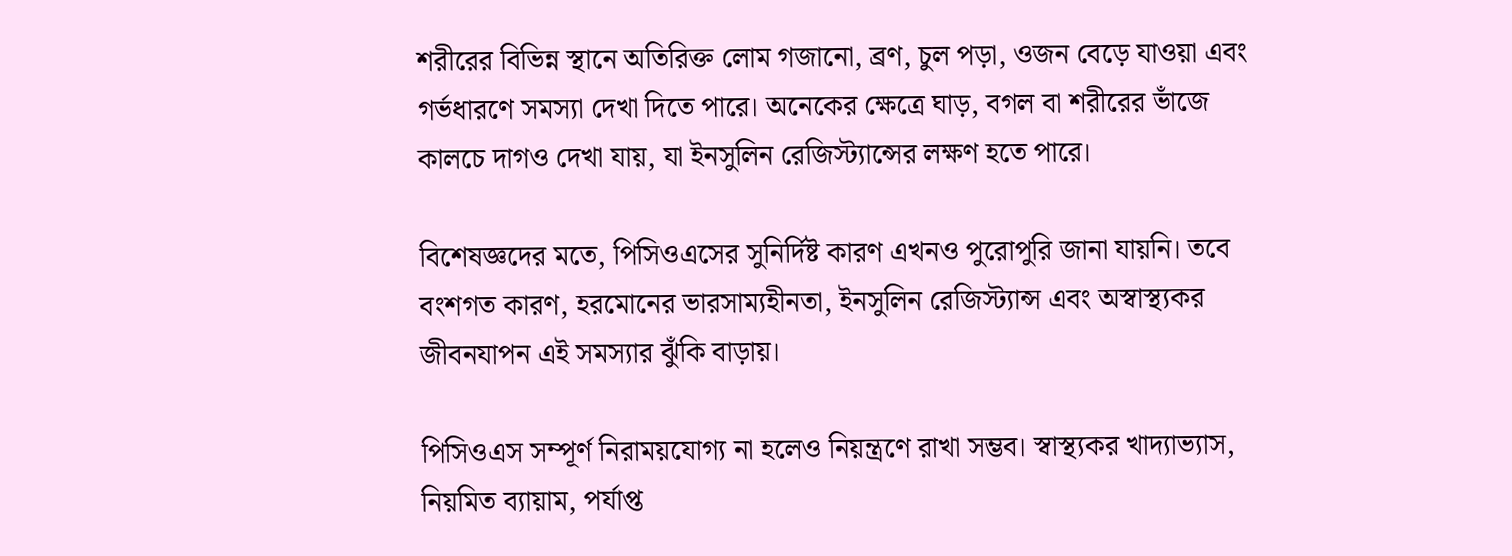শরীরের বিভিন্ন স্থানে অতিরিক্ত লোম গজানো, ব্রণ, চুল পড়া, ওজন বেড়ে যাওয়া এবং গর্ভধারণে সমস্যা দেখা দিতে পারে। অনেকের ক্ষেত্রে ঘাড়, বগল বা শরীরের ভাঁজে কালচে দাগও দেখা যায়, যা ইনসুলিন রেজিস্ট্যান্সের লক্ষণ হতে পারে।

বিশেষজ্ঞদের মতে, পিসিওএসের সুনির্দিষ্ট কারণ এখনও পুরোপুরি জানা যায়নি। তবে বংশগত কারণ, হরমোনের ভারসাম্যহীনতা, ইনসুলিন রেজিস্ট্যান্স এবং অস্বাস্থ্যকর জীবনযাপন এই সমস্যার ঝুঁকি বাড়ায়।

পিসিওএস সম্পূর্ণ নিরাময়যোগ্য না হলেও নিয়ন্ত্রণে রাখা সম্ভব। স্বাস্থ্যকর খাদ্যাভ্যাস, নিয়মিত ব্যায়াম, পর্যাপ্ত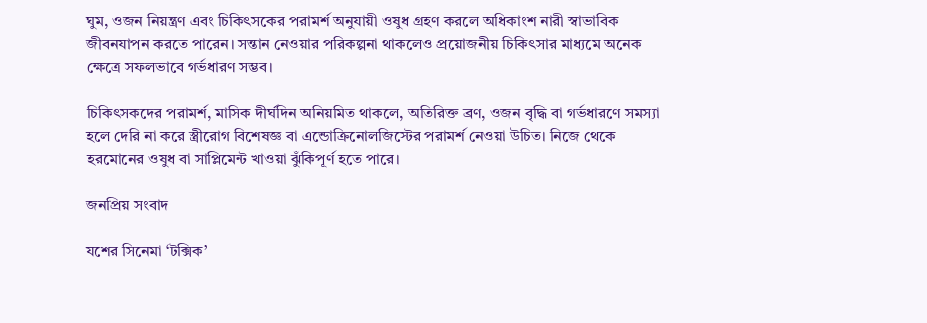ঘুম, ওজন নিয়ন্ত্রণ এবং চিকিৎসকের পরামর্শ অনুযায়ী ওষুধ গ্রহণ করলে অধিকাংশ নারী স্বাভাবিক জীবনযাপন করতে পারেন। সন্তান নেওয়ার পরিকল্পনা থাকলেও প্রয়োজনীয় চিকিৎসার মাধ্যমে অনেক ক্ষেত্রে সফলভাবে গর্ভধারণ সম্ভব।

চিকিৎসকদের পরামর্শ, মাসিক দীর্ঘদিন অনিয়মিত থাকলে, অতিরিক্ত ব্রণ, ওজন বৃদ্ধি বা গর্ভধারণে সমস্যা হলে দেরি না করে স্ত্রীরোগ বিশেষজ্ঞ বা এন্ডোক্রিনোলজিস্টের পরামর্শ নেওয়া উচিত। নিজে থেকে হরমোনের ওষুধ বা সাপ্লিমেন্ট খাওয়া ঝুঁকিপূর্ণ হতে পারে।

জনপ্রিয় সংবাদ

যশের সিনেমা ‘টক্সিক’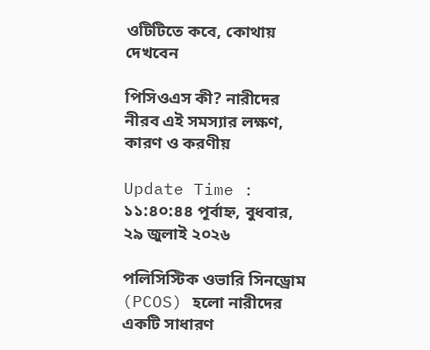ওটিটিতে কবে, কোথায় দেখবেন

পিসিওএস কী? নারীদের নীরব এই সমস্যার লক্ষণ, কারণ ও করণীয়

Update Time : ১১:৪০:৪৪ পূর্বাহ্ন, বুধবার, ২৯ জুলাই ২০২৬

পলিসিস্টিক ওভারি সিনড্রোম (PCOS) হলো নারীদের একটি সাধারণ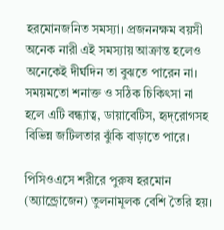হরমোনজনিত সমস্যা। প্রজননক্ষম বয়সী অনেক নারী এই সমস্যায় আক্রান্ত হলেও অনেকেই দীর্ঘদিন তা বুঝতে পারেন না। সময়মতো শনাক্ত ও সঠিক চিকিৎসা না হলে এটি বন্ধ্যাত্ব, ডায়াবেটিস, হৃদ্‌রোগসহ বিভিন্ন জটিলতার ঝুঁকি বাড়াতে পারে।

পিসিওএসে শরীরে পুরুষ হরমোন (অ্যান্ড্রোজেন) তুলনামূলক বেশি তৈরি হয়।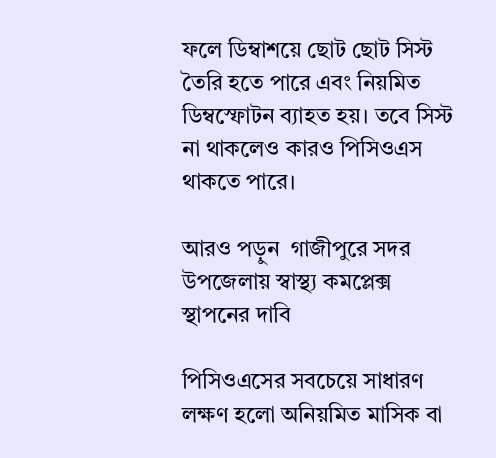ফলে ডিম্বাশয়ে ছোট ছোট সিস্ট তৈরি হতে পারে এবং নিয়মিত ডিম্বস্ফোটন ব্যাহত হয়। তবে সিস্ট না থাকলেও কারও পিসিওএস থাকতে পারে।

আরও পড়ুন  গাজীপুরে সদর উপজেলায় স্বাস্থ্য কমপ্লেক্স স্থাপনের দাবি

পিসিওএসের সবচেয়ে সাধারণ লক্ষণ হলো অনিয়মিত মাসিক বা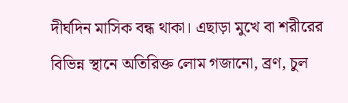দীর্ঘদিন মাসিক বন্ধ থাকা। এছাড়া মুখে বা শরীরের বিভিন্ন স্থানে অতিরিক্ত লোম গজানো, ব্রণ, চুল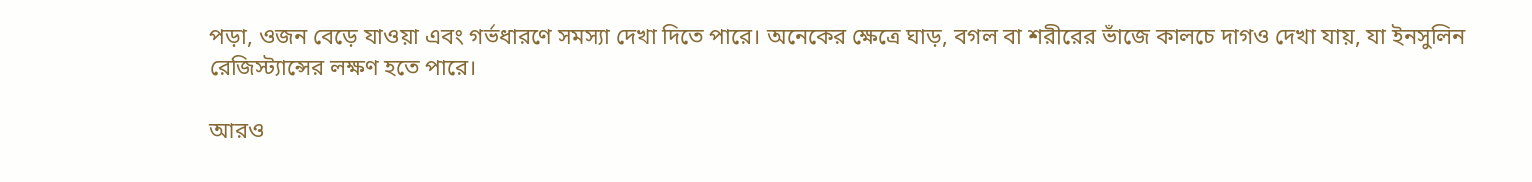পড়া, ওজন বেড়ে যাওয়া এবং গর্ভধারণে সমস্যা দেখা দিতে পারে। অনেকের ক্ষেত্রে ঘাড়, বগল বা শরীরের ভাঁজে কালচে দাগও দেখা যায়, যা ইনসুলিন রেজিস্ট্যান্সের লক্ষণ হতে পারে।

আরও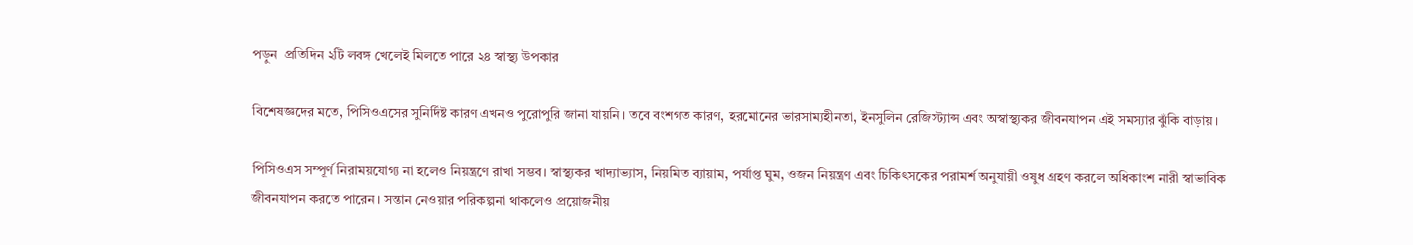পড়ুন  প্রতিদিন ২টি লবঙ্গ খেলেই মিলতে পারে ২৪ স্বাস্থ্য উপকার

বিশেষজ্ঞদের মতে, পিসিওএসের সুনির্দিষ্ট কারণ এখনও পুরোপুরি জানা যায়নি। তবে বংশগত কারণ, হরমোনের ভারসাম্যহীনতা, ইনসুলিন রেজিস্ট্যান্স এবং অস্বাস্থ্যকর জীবনযাপন এই সমস্যার ঝুঁকি বাড়ায়।

পিসিওএস সম্পূর্ণ নিরাময়যোগ্য না হলেও নিয়ন্ত্রণে রাখা সম্ভব। স্বাস্থ্যকর খাদ্যাভ্যাস, নিয়মিত ব্যায়াম, পর্যাপ্ত ঘুম, ওজন নিয়ন্ত্রণ এবং চিকিৎসকের পরামর্শ অনুযায়ী ওষুধ গ্রহণ করলে অধিকাংশ নারী স্বাভাবিক জীবনযাপন করতে পারেন। সন্তান নেওয়ার পরিকল্পনা থাকলেও প্রয়োজনীয়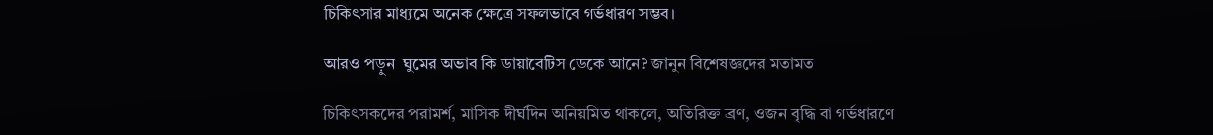চিকিৎসার মাধ্যমে অনেক ক্ষেত্রে সফলভাবে গর্ভধারণ সম্ভব।

আরও পড়ুন  ঘুমের অভাব কি ডায়াবেটিস ডেকে আনে? জানুন বিশেষজ্ঞদের মতামত

চিকিৎসকদের পরামর্শ, মাসিক দীর্ঘদিন অনিয়মিত থাকলে, অতিরিক্ত ব্রণ, ওজন বৃদ্ধি বা গর্ভধারণে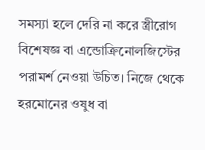সমস্যা হলে দেরি না করে স্ত্রীরোগ বিশেষজ্ঞ বা এন্ডোক্রিনোলজিস্টের পরামর্শ নেওয়া উচিত। নিজে থেকে হরমোনের ওষুধ বা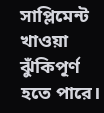সাপ্লিমেন্ট খাওয়া ঝুঁকিপূর্ণ হতে পারে।